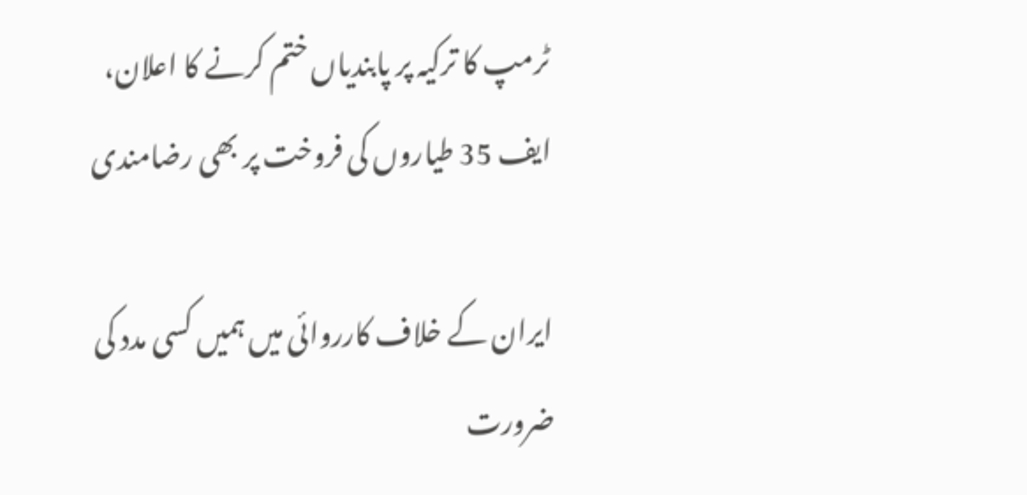ٹرمپ کا ترکیہ پر پابندیاں ختم کرنے کا اعلان، ایف 35 طیاروں کی فروخت پر بھی رضامندی

ایران کے خلاف کارروائی میں ہمیں کسی مدد کی ضرورت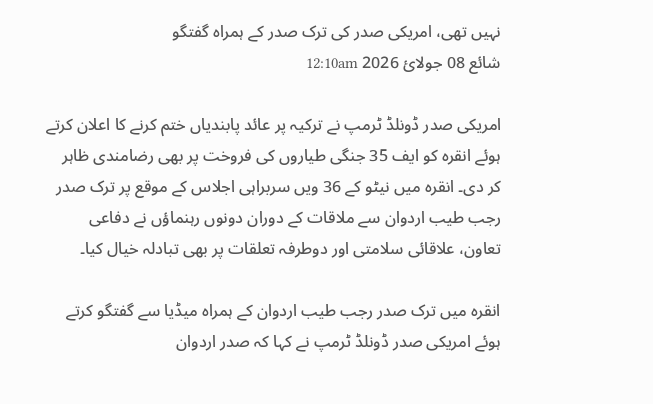نہیں تھی، امریکی صدر کی ترک صدر کے ہمراہ گفتگو
شائع 08 جولائ 2026 12:10am

امریکی صدر ڈونلڈ ٹرمپ نے ترکیہ پر عائد پابندیاں ختم کرنے کا اعلان کرتے ہوئے انقرہ کو ایف 35 جنگی طیاروں کی فروخت پر بھی رضامندی ظاہر کر دی۔ انقرہ میں نیٹو کے 36 ویں سربراہی اجلاس کے موقع پر ترک صدر رجب طیب اردوان سے ملاقات کے دوران دونوں رہنماؤں نے دفاعی تعاون، علاقائی سلامتی اور دوطرفہ تعلقات پر بھی تبادلہ خیال کیا۔

انقرہ میں ترک صدر رجب طیب اردوان کے ہمراہ میڈیا سے گفتگو کرتے ہوئے امریکی صدر ڈونلڈ ٹرمپ نے کہا کہ صدر اردوان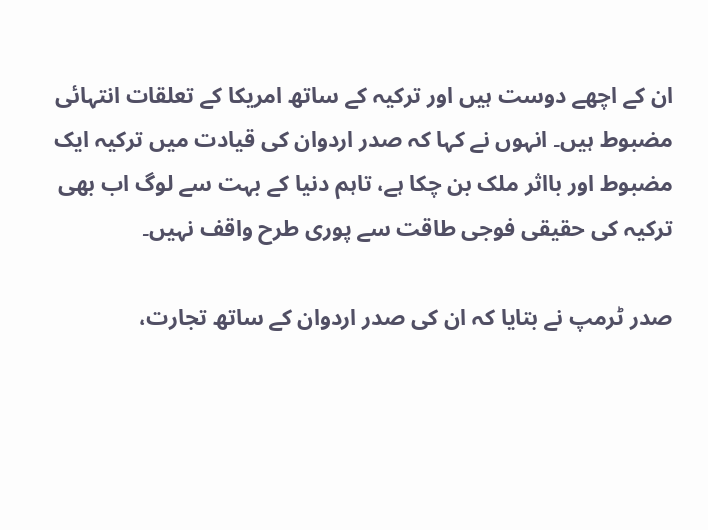ان کے اچھے دوست ہیں اور ترکیہ کے ساتھ امریکا کے تعلقات انتہائی مضبوط ہیں۔ انہوں نے کہا کہ صدر اردوان کی قیادت میں ترکیہ ایک مضبوط اور بااثر ملک بن چکا ہے، تاہم دنیا کے بہت سے لوگ اب بھی ترکیہ کی حقیقی فوجی طاقت سے پوری طرح واقف نہیں۔

صدر ٹرمپ نے بتایا کہ ان کی صدر اردوان کے ساتھ تجارت،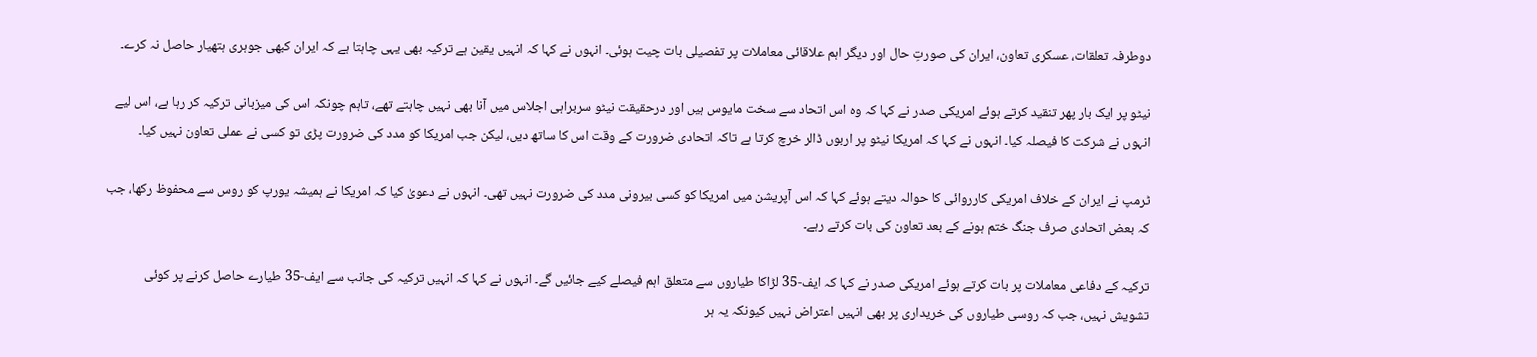دوطرفہ تعلقات، عسکری تعاون، ایران کی صورتِ حال اور دیگر اہم علاقائی معاملات پر تفصیلی بات چیت ہوئی۔ انہوں نے کہا کہ انہیں یقین ہے ترکیہ بھی یہی چاہتا ہے کہ ایران کبھی جوہری ہتھیار حاصل نہ کرے۔

نیٹو پر ایک بار پھر تنقید کرتے ہوئے امریکی صدر نے کہا کہ وہ اس اتحاد سے سخت مایوس ہیں اور درحقیقت نیٹو سربراہی اجلاس میں آنا بھی نہیں چاہتے تھے، تاہم چونکہ اس کی میزبانی ترکیہ کر رہا ہے، اس لیے انہوں نے شرکت کا فیصلہ کیا۔ انہوں نے کہا کہ امریکا نیٹو پر اربوں ڈالر خرچ کرتا ہے تاکہ اتحادی ضرورت کے وقت اس کا ساتھ دیں، لیکن جب امریکا کو مدد کی ضرورت پڑی تو کسی نے عملی تعاون نہیں کیا۔

ٹرمپ نے ایران کے خلاف امریکی کارروائی کا حوالہ دیتے ہوئے کہا کہ اس آپریشن میں امریکا کو کسی بیرونی مدد کی ضرورت نہیں تھی۔ انہوں نے دعویٰ کیا کہ امریکا نے ہمیشہ یورپ کو روس سے محفوظ رکھا، جب کہ بعض اتحادی صرف جنگ ختم ہونے کے بعد تعاون کی بات کرتے رہے۔

ترکیہ کے دفاعی معاملات پر بات کرتے ہوئے امریکی صدر نے کہا کہ ایف-35 لڑاکا طیاروں سے متعلق اہم فیصلے کیے جائیں گے۔ انہوں نے کہا کہ انہیں ترکیہ کی جانب سے ایف-35 طیارے حاصل کرنے پر کوئی تشویش نہیں، جب کہ روسی طیاروں کی خریداری پر بھی انہیں اعتراض نہیں کیونکہ یہ ہر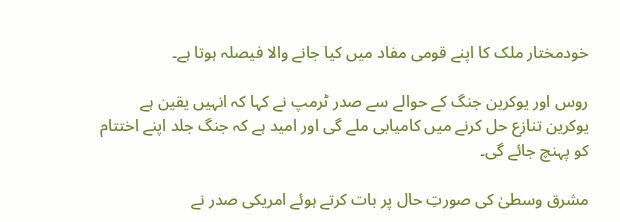خودمختار ملک کا اپنے قومی مفاد میں کیا جانے والا فیصلہ ہوتا ہے۔

روس اور یوکرین جنگ کے حوالے سے صدر ٹرمپ نے کہا کہ انہیں یقین ہے یوکرین تنازع حل کرنے میں کامیابی ملے گی اور امید ہے کہ جنگ جلد اپنے اختتام کو پہنچ جائے گی۔

مشرق وسطیٰ کی صورتِ حال پر بات کرتے ہوئے امریکی صدر نے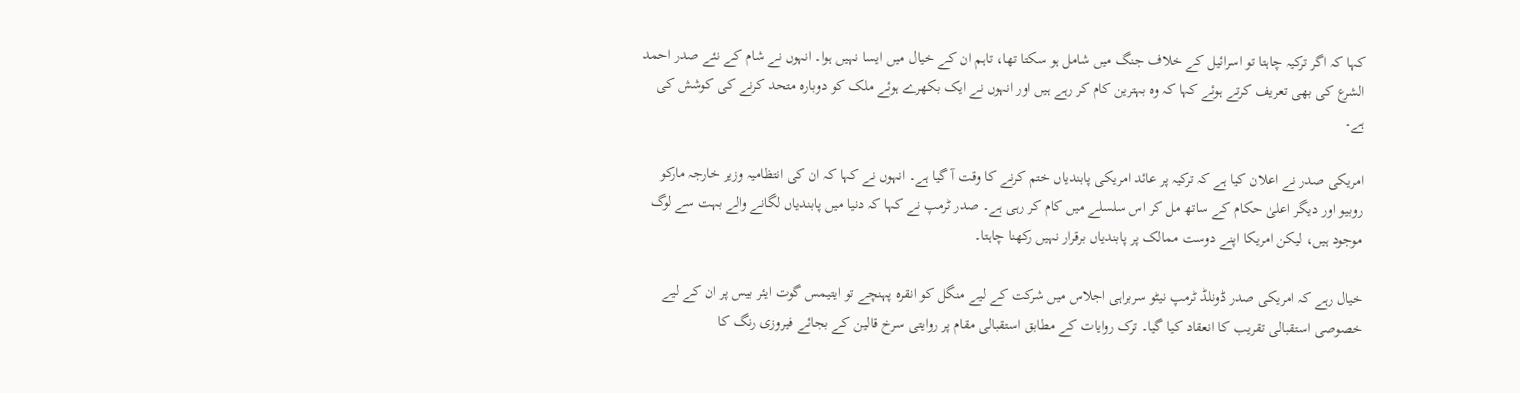کہا کہ اگر ترکیہ چاہتا تو اسرائیل کے خلاف جنگ میں شامل ہو سکتا تھا، تاہم ان کے خیال میں ایسا نہیں ہوا۔ انہوں نے شام کے نئے صدر احمد الشرع کی بھی تعریف کرتے ہوئے کہا کہ وہ بہترین کام کر رہے ہیں اور انہوں نے ایک بکھرے ہوئے ملک کو دوبارہ متحد کرنے کی کوشش کی ہے۔

امریکی صدر نے اعلان کیا ہے کہ ترکیہ پر عائد امریکی پابندیاں ختم کرنے کا وقت آ گیا ہے۔ انہوں نے کہا کہ ان کی انتظامیہ وزیر خارجہ مارکو روبیو اور دیگر اعلیٰ حکام کے ساتھ مل کر اس سلسلے میں کام کر رہی ہے۔ صدر ٹرمپ نے کہا کہ دنیا میں پابندیاں لگانے والے بہت سے لوگ موجود ہیں، لیکن امریکا اپنے دوست ممالک پر پابندیاں برقرار نہیں رکھنا چاہتا۔

خیال رہے کہ امریکی صدر ڈونلڈ ٹرمپ نیٹو سربراہی اجلاس میں شرکت کے لیے منگل کو انقرہ پہنچے تو ایتیمس گوت ایئر بیس پر ان کے لیے خصوصی استقبالی تقریب کا انعقاد کیا گیا۔ ترک روایات کے مطابق استقبالی مقام پر روایتی سرخ قالین کے بجائے فیروزی رنگ کا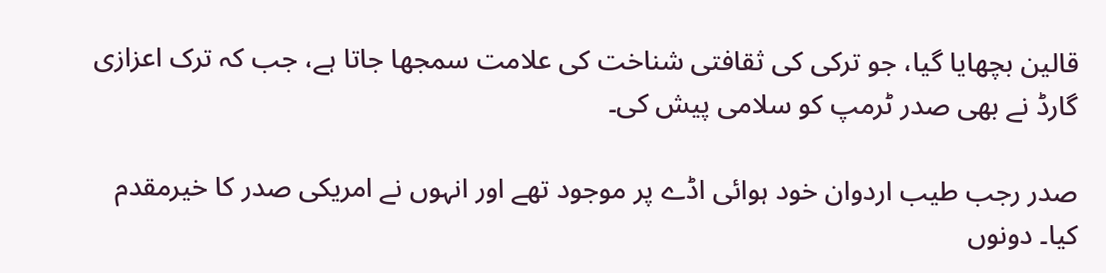قالین بچھایا گیا، جو ترکی کی ثقافتی شناخت کی علامت سمجھا جاتا ہے، جب کہ ترک اعزازی گارڈ نے بھی صدر ٹرمپ کو سلامی پیش کی۔

صدر رجب طیب اردوان خود ہوائی اڈے پر موجود تھے اور انہوں نے امریکی صدر کا خیرمقدم کیا۔ دونوں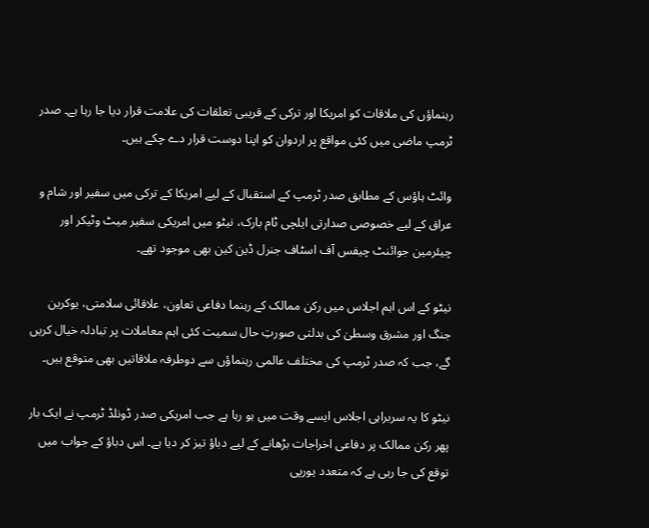رہنماؤں کی ملاقات کو امریکا اور ترکی کے قریبی تعلقات کی علامت قرار دیا جا رہا ہے۔ صدر ٹرمپ ماضی میں کئی مواقع پر اردوان کو اپنا دوست قرار دے چکے ہیں۔

وائٹ ہاؤس کے مطابق صدر ٹرمپ کے استقبال کے لیے امریکا کے ترکی میں سفیر اور شام و عراق کے لیے خصوصی صدارتی ایلچی ٹام بارک، نیٹو میں امریکی سفیر میٹ وٹیکر اور چیئرمین جوائنٹ چیفس آف اسٹاف جنرل ڈین کین بھی موجود تھے۔

نیٹو کے اس اہم اجلاس میں رکن ممالک کے رہنما دفاعی تعاون، علاقائی سلامتی، یوکرین جنگ اور مشرق وسطیٰ کی بدلتی صورتِ حال سمیت کئی اہم معاملات پر تبادلہ خیال کریں گے، جب کہ صدر ٹرمپ کی مختلف عالمی رہنماؤں سے دوطرفہ ملاقاتیں بھی متوقع ہیں۔

نیٹو کا یہ سربراہی اجلاس ایسے وقت میں ہو رہا ہے جب امریکی صدر ڈونلڈ ٹرمپ نے ایک بار پھر رکن ممالک پر دفاعی اخراجات بڑھانے کے لیے دباؤ تیز کر دیا ہے۔ اس دباؤ کے جواب میں توقع کی جا رہی ہے کہ متعدد یورپی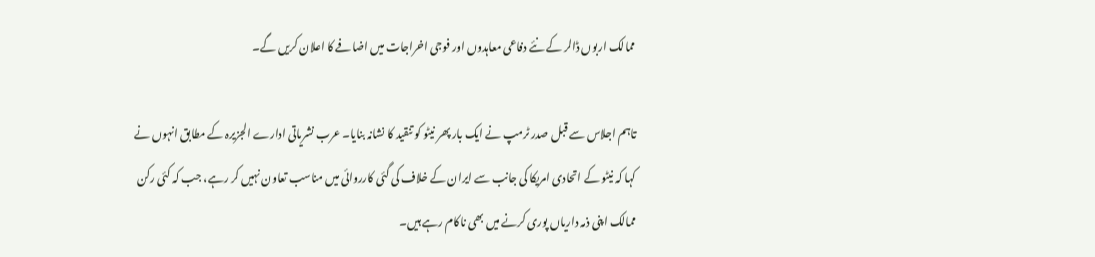ممالک اربوں ڈالر کے نئے دفاعی معاہدوں اور فوجی اخراجات میں اضافے کا اعلان کریں گے۔

تاہم اجلاس سے قبل صدر ٹرمپ نے ایک بار پھر نیٹو کو تنقید کا نشانہ بنایا۔ عرب نشریاتی ادارے الجزیرہ کے مطابق انہوں نے کہا کہ نیٹو کے اتحادی امریکا کی جانب سے ایران کے خلاف کی گئی کارروائی میں مناسب تعاون نہیں کر رہے، جب کہ کئی رکن ممالک اپنی ذمہ داریاں پوری کرنے میں بھی ناکام رہے ہیں۔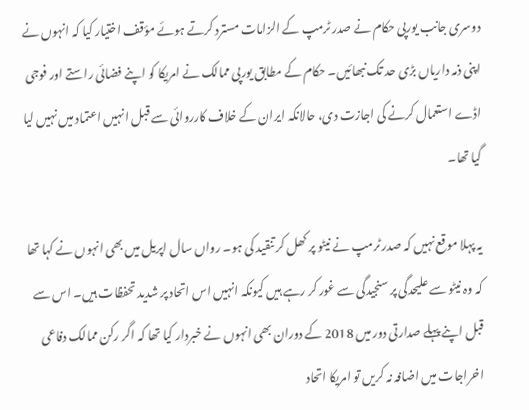دوسری جانب یورپی حکام نے صدر ٹرمپ کے الزامات مسترد کرتے ہوئے مؤقف اختیار کیا کہ انہوں نے اپنی ذمہ داریاں بڑی حد تک نبھائیں۔ حکام کے مطابق یورپی ممالک نے امریکا کو اپنے فضائی راستے اور فوجی اڈے استعمال کرنے کی اجازت دی، حالانکہ ایران کے خلاف کارروائی سے قبل انہیں اعتماد میں نہیں لیا گیا تھا۔

یہ پہلا موقع نہیں کہ صدر ٹرمپ نے نیٹو پر کھل کر تنقید کی ہو۔ رواں سال اپریل میں بھی انہوں نے کہا تھا کہ وہ نیٹو سے علیحدگی پر سنجیدگی سے غور کر رہے ہیں کیونکہ انہیں اس اتحاد پر شدید تحفظات ہیں۔ اس سے قبل اپنے پہلے صدارتی دور میں 2018 کے دوران بھی انہوں نے خبردار کیا تھا کہ اگر رکن ممالک دفاعی اخراجات میں اضافہ نہ کریں تو امریکا اتحاد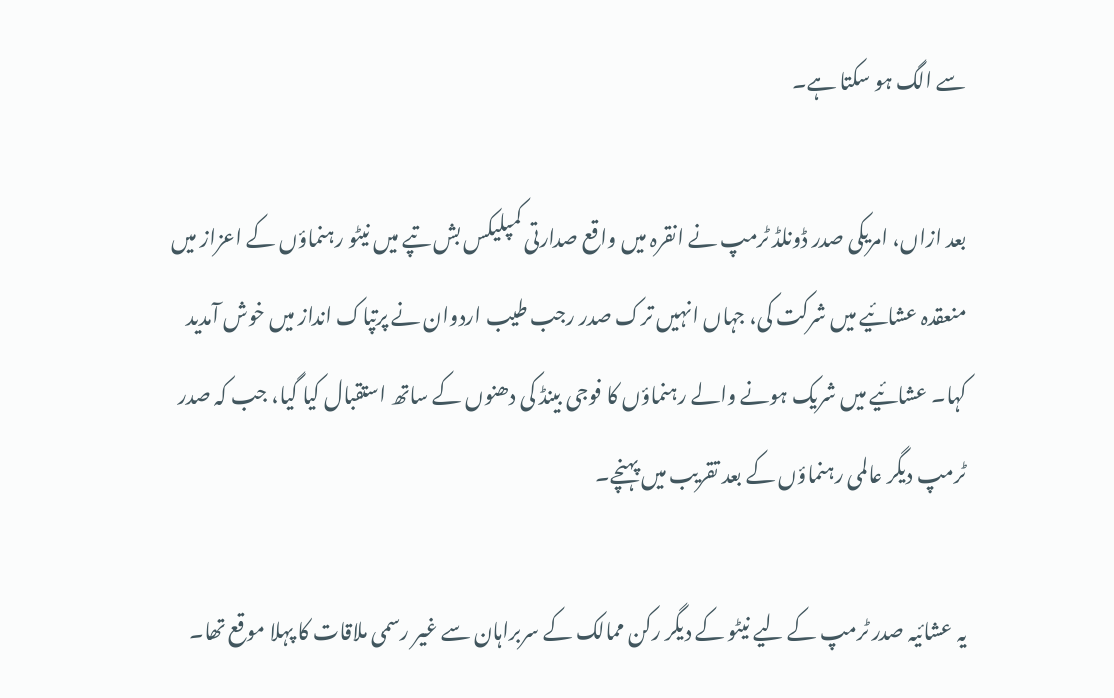سے الگ ہو سکتا ہے۔

بعد ازاں، امریکی صدر ڈونلڈ ٹرمپ نے انقرہ میں واقع صدارتی کمپلیکس بش تپے میں نیٹو رہنماؤں کے اعزاز میں منعقدہ عشائیے میں شرکت کی، جہاں انہیں ترک صدر رجب طیب اردوان نے پرتپاک انداز میں خوش آمدید کہا۔ عشائیے میں شریک ہونے والے رہنماؤں کا فوجی بینڈ کی دھنوں کے ساتھ استقبال کیا گیا، جب کہ صدر ٹرمپ دیگر عالمی رہنماؤں کے بعد تقریب میں پہنچے۔

یہ عشائیہ صدر ٹرمپ کے لیے نیٹو کے دیگر رکن ممالک کے سربراہان سے غیر رسمی ملاقات کا پہلا موقع تھا۔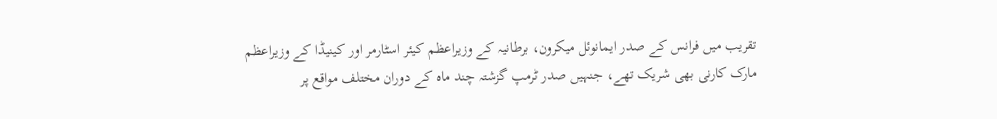تقریب میں فرانس کے صدر ایمانوئل میکرون، برطانیہ کے وزیراعظم کیئر اسٹارمر اور کینیڈا کے وزیراعظم مارک کارنی بھی شریک تھے، جنہیں صدر ٹرمپ گزشتہ چند ماہ کے دوران مختلف مواقع پر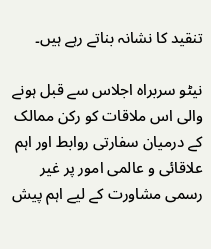تنقید کا نشانہ بناتے رہے ہیں۔

نیٹو سربراہ اجلاس سے قبل ہونے والی اس ملاقات کو رکن ممالک کے درمیان سفارتی روابط اور اہم علاقائی و عالمی امور پر غیر رسمی مشاورت کے لیے اہم پیش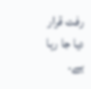رفت قرار دیا جا رہا ہے۔